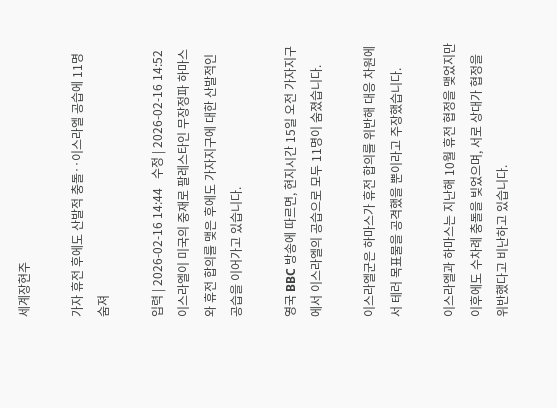세계장현주

가자 휴전 후에도 산발적 충돌‥이스라엘 공습에 11명 숨져

입력 | 2026-02-16 14:44   수정 | 2026-02-16 14:52
이스라엘이 미국의 중재로 팔레스타인 무장정파 하마스와 휴전 합의를 맺은 후에도 가자지구에 대한 산발적인 공습을 이어가고 있습니다.

영국 BBC 방송에 따르면, 현지시간 15일 오전 가자지구에서 이스라엘의 공습으로 모두 11명이 숨졌습니다.

이스라엘군은 하마스가 휴전 합의를 위반해 대응 차원에서 테러 목표물을 공격했을 뿐이라고 주장했습니다.

이스라엘과 하마스는 지난해 10월 휴전 협정을 맺었지만 이후에도 수차례 충돌을 빚었으며, 서로 상대가 협정을 위반했다고 비난하고 있습니다.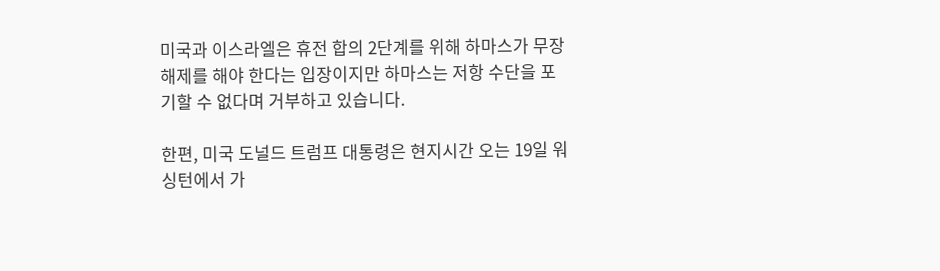미국과 이스라엘은 휴전 합의 2단계를 위해 하마스가 무장해제를 해야 한다는 입장이지만 하마스는 저항 수단을 포기할 수 없다며 거부하고 있습니다.

한편, 미국 도널드 트럼프 대통령은 현지시간 오는 19일 워싱턴에서 가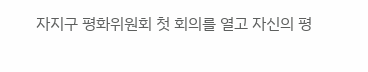자지구 평화위원회 첫 회의를 열고 자신의 평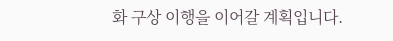화 구상 이행을 이어갈 계획입니다.